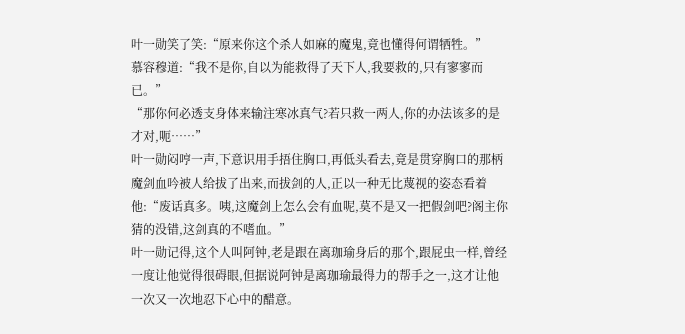叶一勋笑了笑:“原来你这个杀人如麻的魔鬼,竟也懂得何谓牺牲。”
慕容穆道:“我不是你,自以为能救得了天下人,我要救的,只有寥寥而已。”
“那你何必透支身体来输注寒冰真气?若只救一两人,你的办法该多的是才对,呃……”
叶一勋闷哼一声,下意识用手捂住胸口,再低头看去,竟是贯穿胸口的那柄魔剑血吟被人给拔了出来,而拔剑的人,正以一种无比蔑视的姿态看着他:“废话真多。咦,这魔剑上怎么会有血呢,莫不是又一把假剑吧?阁主你猜的没错,这剑真的不嗜血。”
叶一勋记得,这个人叫阿钟,老是跟在离珈瑜身后的那个,跟屁虫一样,曾经一度让他觉得很碍眼,但据说阿钟是离珈瑜最得力的帮手之一,这才让他一次又一次地忍下心中的醋意。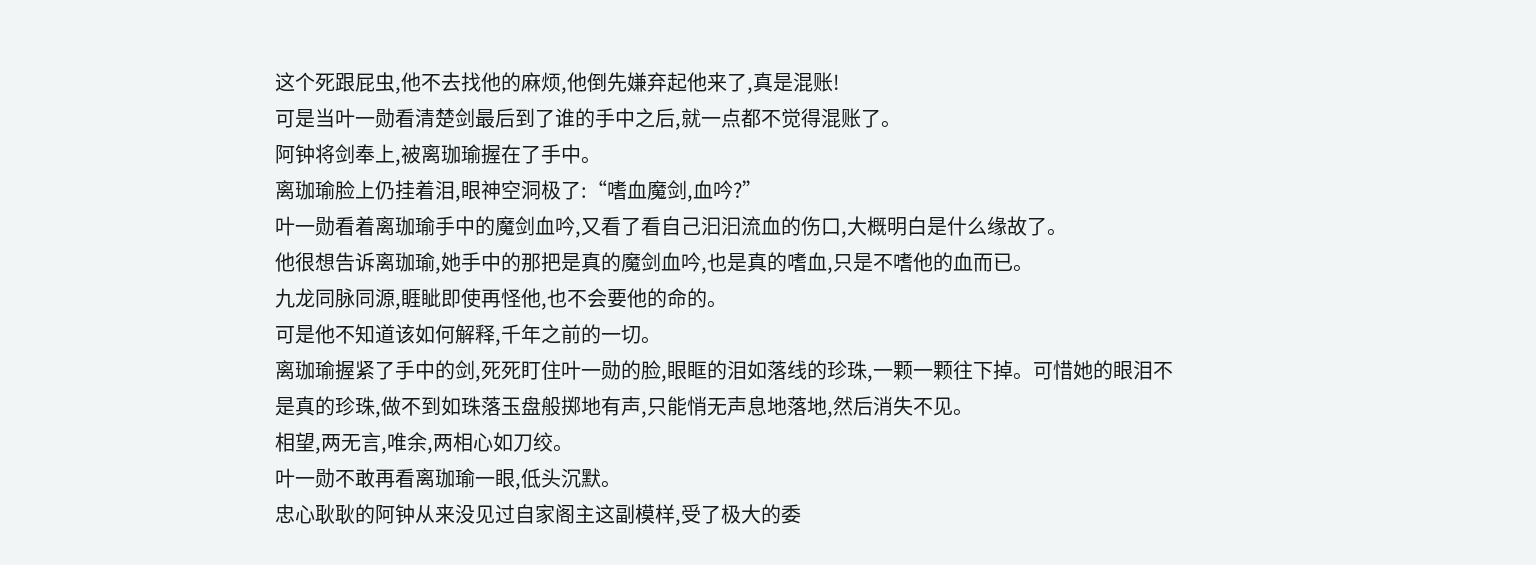这个死跟屁虫,他不去找他的麻烦,他倒先嫌弃起他来了,真是混账!
可是当叶一勋看清楚剑最后到了谁的手中之后,就一点都不觉得混账了。
阿钟将剑奉上,被离珈瑜握在了手中。
离珈瑜脸上仍挂着泪,眼神空洞极了:“嗜血魔剑,血吟?”
叶一勋看着离珈瑜手中的魔剑血吟,又看了看自己汩汩流血的伤口,大概明白是什么缘故了。
他很想告诉离珈瑜,她手中的那把是真的魔剑血吟,也是真的嗜血,只是不嗜他的血而已。
九龙同脉同源,睚眦即使再怪他,也不会要他的命的。
可是他不知道该如何解释,千年之前的一切。
离珈瑜握紧了手中的剑,死死盯住叶一勋的脸,眼眶的泪如落线的珍珠,一颗一颗往下掉。可惜她的眼泪不是真的珍珠,做不到如珠落玉盘般掷地有声,只能悄无声息地落地,然后消失不见。
相望,两无言,唯余,两相心如刀绞。
叶一勋不敢再看离珈瑜一眼,低头沉默。
忠心耿耿的阿钟从来没见过自家阁主这副模样,受了极大的委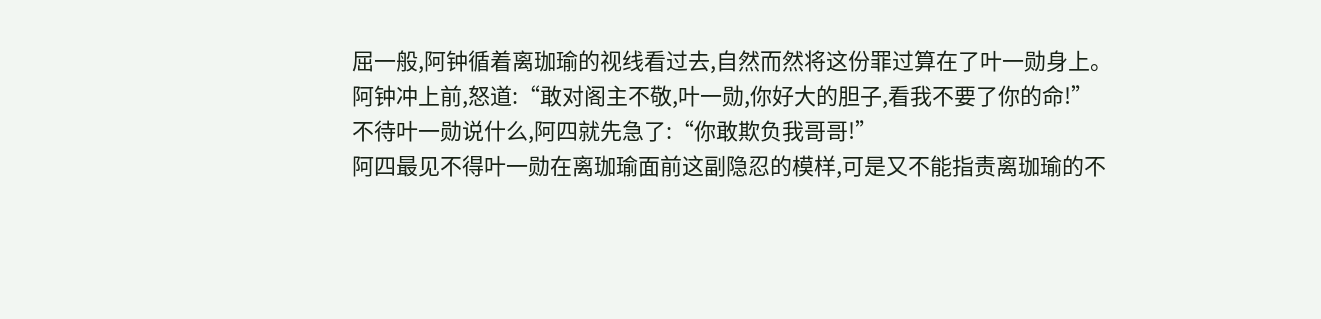屈一般,阿钟循着离珈瑜的视线看过去,自然而然将这份罪过算在了叶一勋身上。
阿钟冲上前,怒道:“敢对阁主不敬,叶一勋,你好大的胆子,看我不要了你的命!”
不待叶一勋说什么,阿四就先急了:“你敢欺负我哥哥!”
阿四最见不得叶一勋在离珈瑜面前这副隐忍的模样,可是又不能指责离珈瑜的不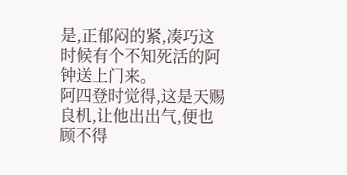是,正郁闷的紧,凑巧这时候有个不知死活的阿钟送上门来。
阿四登时觉得,这是天赐良机,让他出出气,便也顾不得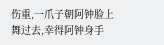伤重,一爪子朝阿钟脸上舞过去,幸得阿钟身手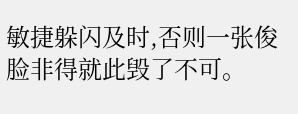敏捷躲闪及时,否则一张俊脸非得就此毁了不可。